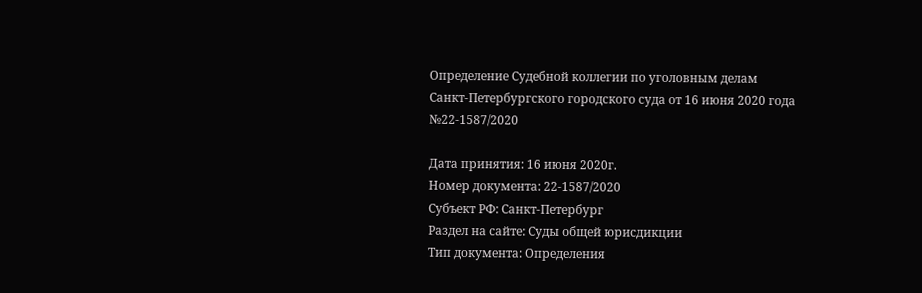Определение Судебной коллегии по уголовным делам Санкт-Петербургского городского суда от 16 июня 2020 года №22-1587/2020

Дата принятия: 16 июня 2020г.
Номер документа: 22-1587/2020
Субъект РФ: Санкт-Петербург
Раздел на сайте: Суды общей юрисдикции
Тип документа: Определения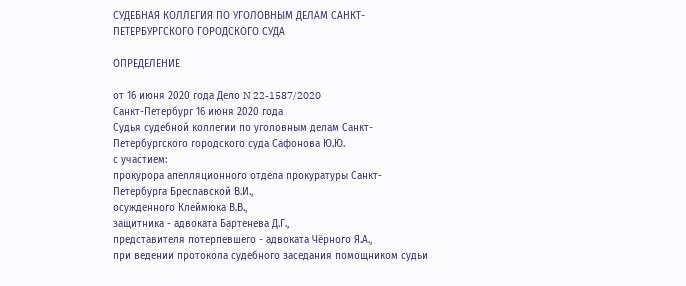СУДЕБНАЯ КОЛЛЕГИЯ ПО УГОЛОВНЫМ ДЕЛАМ САНКТ-ПЕТЕРБУРГСКОГО ГОРОДСКОГО СУДА

ОПРЕДЕЛЕНИЕ

от 16 июня 2020 года Дело N 22-1587/2020
Санкт-Петербург 16 июня 2020 года
Судья судебной коллегии по уголовным делам Санкт-Петербургского городского суда Сафонова Ю.Ю.
с участием:
прокурора апелляционного отдела прокуратуры Санкт-Петербурга Бреславской В.И.,
осужденного Клеймюка В.В.,
защитника - адвоката Бартенева Д.Г.,
представителя потерпевшего - адвоката Чёрного Я.А.,
при ведении протокола судебного заседания помощником судьи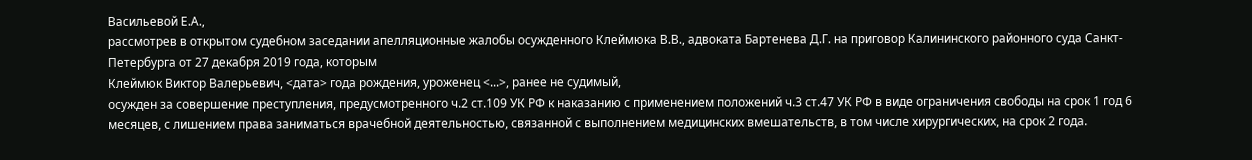Васильевой Е.А.,
рассмотрев в открытом судебном заседании апелляционные жалобы осужденного Клеймюка В.В., адвоката Бартенева Д.Г. на приговор Калининского районного суда Санкт-Петербурга от 27 декабря 2019 года, которым
Клеймюк Виктор Валерьевич, <дата> года рождения, уроженец <...>, ранее не судимый,
осужден за совершение преступления, предусмотренного ч.2 ст.109 УК РФ к наказанию с применением положений ч.3 ст.47 УК РФ в виде ограничения свободы на срок 1 год 6 месяцев, с лишением права заниматься врачебной деятельностью, связанной с выполнением медицинских вмешательств, в том числе хирургических, на срок 2 года.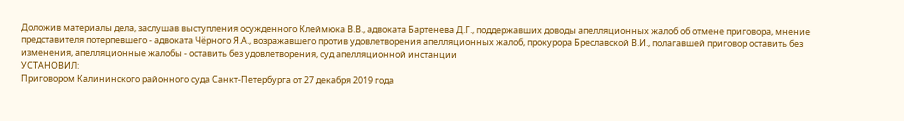Доложив материалы дела, заслушав выступления осужденного Клеймюка В.В., адвоката Бартенева Д.Г., поддержавших доводы апелляционных жалоб об отмене приговора, мнение представителя потерпевшего - адвоката Чёрного Я.А., возражавшего против удовлетворения апелляционных жалоб, прокурора Бреславской В.И., полагавшей приговор оставить без изменения, апелляционные жалобы - оставить без удовлетворения, суд апелляционной инстанции
УСТАНОВИЛ:
Приговором Калининского районного суда Санкт-Петербурга от 27 декабря 2019 года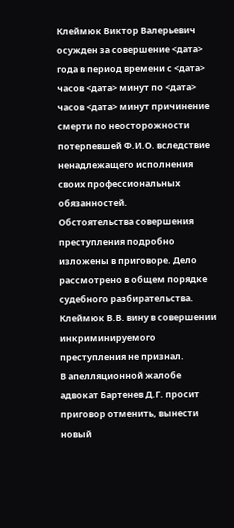Клеймюк Виктор Валерьевич осужден за совершение <дата> года в период времени с <дата> часов <дата> минут по <дата> часов <дата> минут причинение смерти по неосторожности потерпевшей Ф.И.О. вследствие ненадлежащего исполнения своих профессиональных обязанностей.
Обстоятельства совершения преступления подробно изложены в приговоре. Дело рассмотрено в общем порядке судебного разбирательства.
Клеймюк В.В. вину в совершении инкриминируемого преступления не признал.
В апелляционной жалобе адвокат Бартенев Д.Г. просит приговор отменить, вынести новый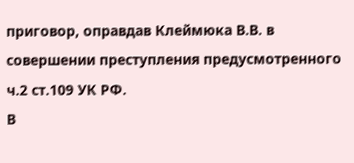приговор, оправдав Клеймюка В.В. в совершении преступления предусмотренного ч.2 ст.109 УК РФ.
В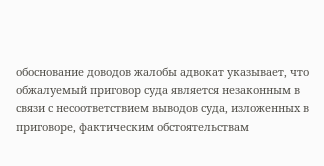обоснование доводов жалобы адвокат указывает, что обжалуемый приговор суда является незаконным в связи с несоответствием выводов суда, изложенных в приговоре, фактическим обстоятельствам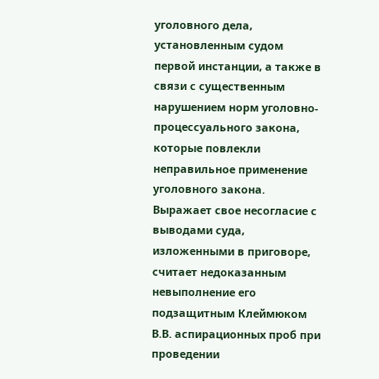уголовного дела, установленным судом первой инстанции, а также в связи с существенным нарушением норм уголовно-процессуального закона, которые повлекли неправильное применение уголовного закона. Выражает свое несогласие с выводами суда, изложенными в приговоре, считает недоказанным невыполнение его подзащитным Клеймюком В.В. аспирационных проб при проведении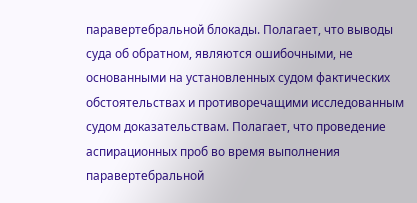паравертебральной блокады. Полагает, что выводы суда об обратном, являются ошибочными, не основанными на установленных судом фактических обстоятельствах и противоречащими исследованным судом доказательствам. Полагает, что проведение аспирационных проб во время выполнения паравертебральной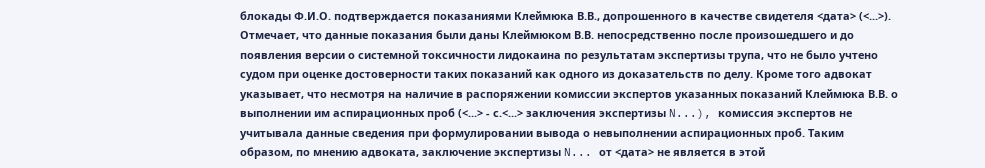блокады Ф.И.О. подтверждается показаниями Клеймюка В.В., допрошенного в качестве свидетеля <дата> (<...>). Отмечает, что данные показания были даны Клеймюком В.В. непосредственно после произошедшего и до появления версии о системной токсичности лидокаина по результатам экспертизы трупа, что не было учтено судом при оценке достоверности таких показаний как одного из доказательств по делу. Кроме того адвокат указывает, что несмотря на наличие в распоряжении комиссии экспертов указанных показаний Клеймюка В.В. о выполнении им аспирационных проб (<...> - с.<...> заключения экспертизы N...), комиссия экспертов не учитывала данные сведения при формулировании вывода о невыполнении аспирационных проб. Таким образом, по мнению адвоката, заключение экспертизы N... от <дата> не является в этой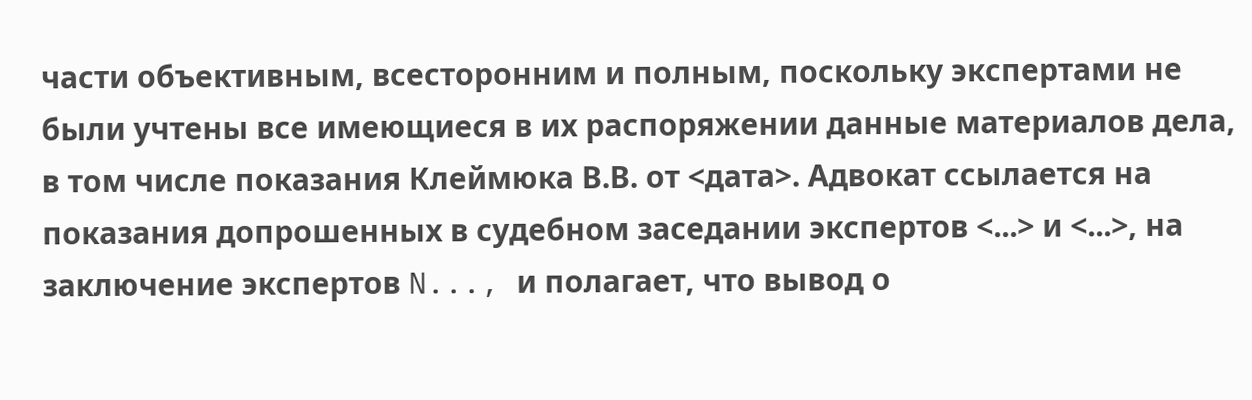части объективным, всесторонним и полным, поскольку экспертами не были учтены все имеющиеся в их распоряжении данные материалов дела, в том числе показания Клеймюка В.В. от <дата>. Адвокат ссылается на показания допрошенных в судебном заседании экспертов <...> и <...>, на заключение экспертов N..., и полагает, что вывод о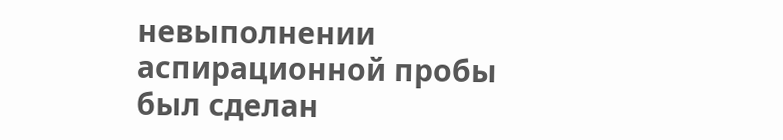невыполнении аспирационной пробы был сделан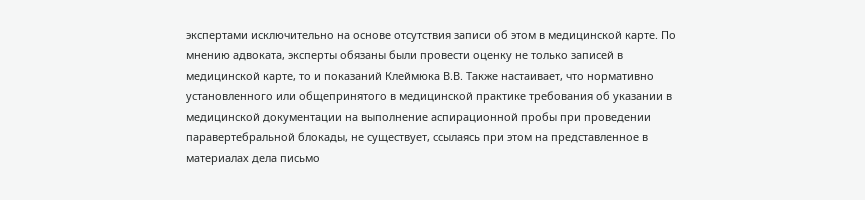экспертами исключительно на основе отсутствия записи об этом в медицинской карте. По мнению адвоката, эксперты обязаны были провести оценку не только записей в медицинской карте, то и показаний Клеймюка В.В. Также настаивает, что нормативно установленного или общепринятого в медицинской практике требования об указании в медицинской документации на выполнение аспирационной пробы при проведении паравертебральной блокады, не существует, ссылаясь при этом на представленное в материалах дела письмо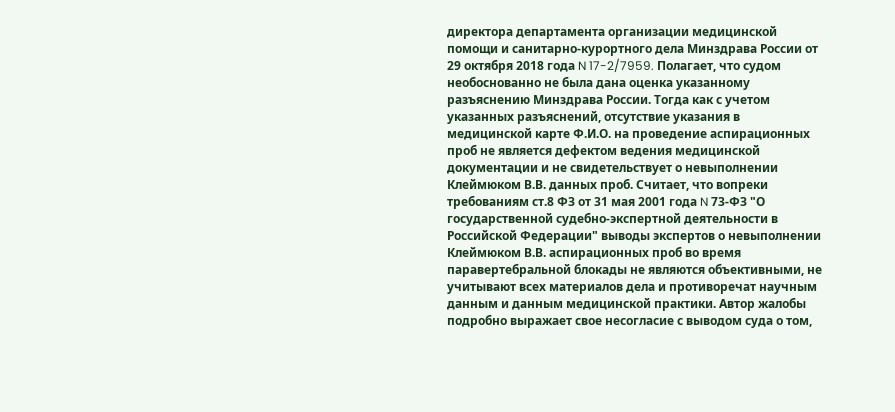директора департамента организации медицинской помощи и санитарно-курортного дела Минздрава России от 29 октября 2018 года N 17-2/7959. Полагает, что судом необоснованно не была дана оценка указанному разъяснению Минздрава России. Тогда как с учетом указанных разъяснений, отсутствие указания в медицинской карте Ф.И.О. на проведение аспирационных проб не является дефектом ведения медицинской документации и не свидетельствует о невыполнении Клеймюком В.В. данных проб. Считает, что вопреки требованиям ст.8 ФЗ от 31 мая 2001 года N 73-ФЗ "О государственной судебно-экспертной деятельности в Российской Федерации" выводы экспертов о невыполнении Клеймюком В.В. аспирационных проб во время паравертебральной блокады не являются объективными, не учитывают всех материалов дела и противоречат научным данным и данным медицинской практики. Автор жалобы подробно выражает свое несогласие с выводом суда о том,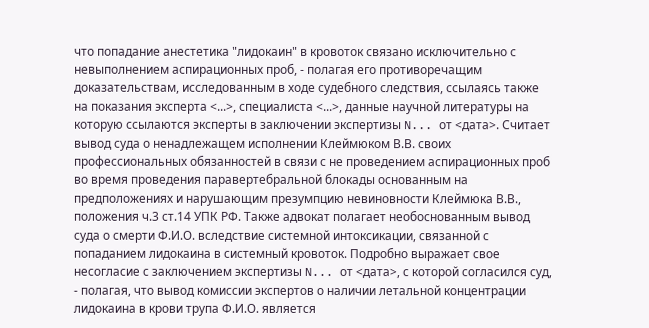что попадание анестетика "лидокаин" в кровоток связано исключительно с невыполнением аспирационных проб, - полагая его противоречащим доказательствам, исследованным в ходе судебного следствия, ссылаясь также на показания эксперта <...>, специалиста <...>, данные научной литературы на которую ссылаются эксперты в заключении экспертизы N... от <дата>. Считает вывод суда о ненадлежащем исполнении Клеймюком В.В. своих профессиональных обязанностей в связи с не проведением аспирационных проб во время проведения паравертебральной блокады основанным на предположениях и нарушающим презумпцию невиновности Клеймюка В.В., положения ч.3 ст.14 УПК РФ. Также адвокат полагает необоснованным вывод суда о смерти Ф.И.О. вследствие системной интоксикации, связанной с попаданием лидокаина в системный кровоток. Подробно выражает свое несогласие с заключением экспертизы N... от <дата>, с которой согласился суд, - полагая, что вывод комиссии экспертов о наличии летальной концентрации лидокаина в крови трупа Ф.И.О. является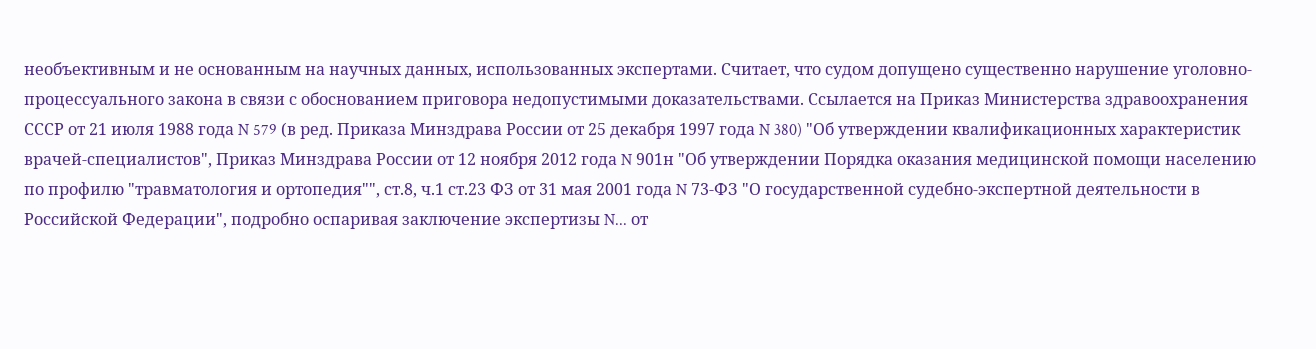необъективным и не основанным на научных данных, использованных экспертами. Считает, что судом допущено существенно нарушение уголовно-процессуального закона в связи с обоснованием приговора недопустимыми доказательствами. Ссылается на Приказ Министерства здравоохранения СССР от 21 июля 1988 года N 579 (в ред. Приказа Минздрава России от 25 декабря 1997 года N 380) "Об утверждении квалификационных характеристик врачей-специалистов", Приказ Минздрава России от 12 ноября 2012 года N 901н "Об утверждении Порядка оказания медицинской помощи населению по профилю "травматология и ортопедия"", ст.8, ч.1 ст.23 ФЗ от 31 мая 2001 года N 73-ФЗ "О государственной судебно-экспертной деятельности в Российской Федерации", подробно оспаривая заключение экспертизы N... от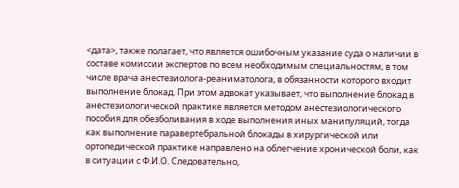<дата>, также полагает, что является ошибочным указание суда о наличии в составе комиссии экспертов по всем необходимым специальностям, в том числе врача анестезиолога-реаниматолога, в обязанности которого входит выполнение блокад. При этом адвокат указывает, что выполнение блокад в анестезиологической практике является методом анестезиологического пособия для обезболивания в ходе выполнения иных манипуляций, тогда как выполнение паравертебральной блокады в хирургической или ортопедической практике направлено на облегчение хронической боли, как в ситуации с Ф.И.О. Следовательно,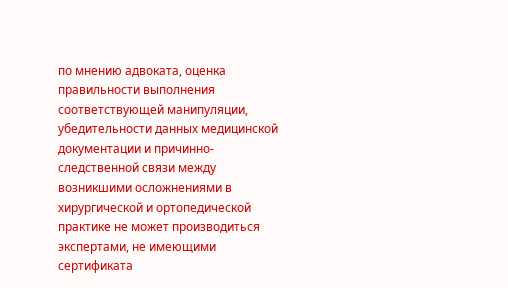по мнению адвоката, оценка правильности выполнения соответствующей манипуляции, убедительности данных медицинской документации и причинно-следственной связи между возникшими осложнениями в хирургической и ортопедической практике не может производиться экспертами, не имеющими сертификата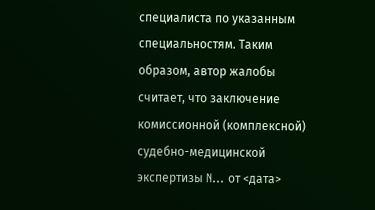специалиста по указанным специальностям. Таким образом, автор жалобы считает, что заключение комиссионной (комплексной) судебно-медицинской экспертизы N... от <дата>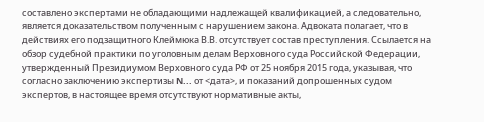составлено экспертами не обладающими надлежащей квалификацией, а следовательно, является доказательством полученным с нарушением закона. Адвоката полагает, что в действиях его подзащитного Клеймюка В.В. отсутствует состав преступления. Ссылается на обзор судебной практики по уголовным делам Верховного суда Российской Федерации, утвержденный Президиумом Верховного суда РФ от 25 ноября 2015 года, указывая, что согласно заключению экспертизы N... от <дата>, и показаний допрошенных судом экспертов, в настоящее время отсутствуют нормативные акты,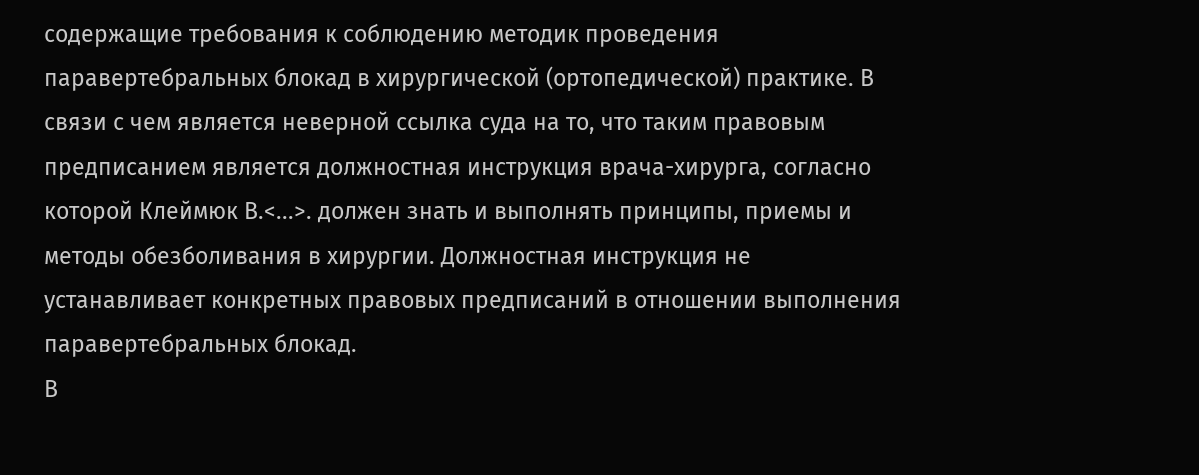содержащие требования к соблюдению методик проведения паравертебральных блокад в хирургической (ортопедической) практике. В связи с чем является неверной ссылка суда на то, что таким правовым предписанием является должностная инструкция врача-хирурга, согласно которой Клеймюк В.<...>. должен знать и выполнять принципы, приемы и методы обезболивания в хирургии. Должностная инструкция не устанавливает конкретных правовых предписаний в отношении выполнения паравертебральных блокад.
В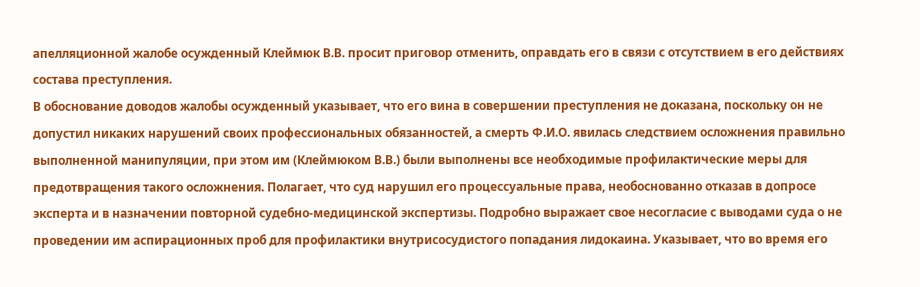апелляционной жалобе осужденный Клеймюк В.В. просит приговор отменить, оправдать его в связи с отсутствием в его действиях состава преступления.
В обоснование доводов жалобы осужденный указывает, что его вина в совершении преступления не доказана, поскольку он не допустил никаких нарушений своих профессиональных обязанностей, а смерть Ф.И.О. явилась следствием осложнения правильно выполненной манипуляции, при этом им (Клеймюком В.В.) были выполнены все необходимые профилактические меры для предотвращения такого осложнения. Полагает, что суд нарушил его процессуальные права, необоснованно отказав в допросе эксперта и в назначении повторной судебно-медицинской экспертизы. Подробно выражает свое несогласие с выводами суда о не проведении им аспирационных проб для профилактики внутрисосудистого попадания лидокаина. Указывает, что во время его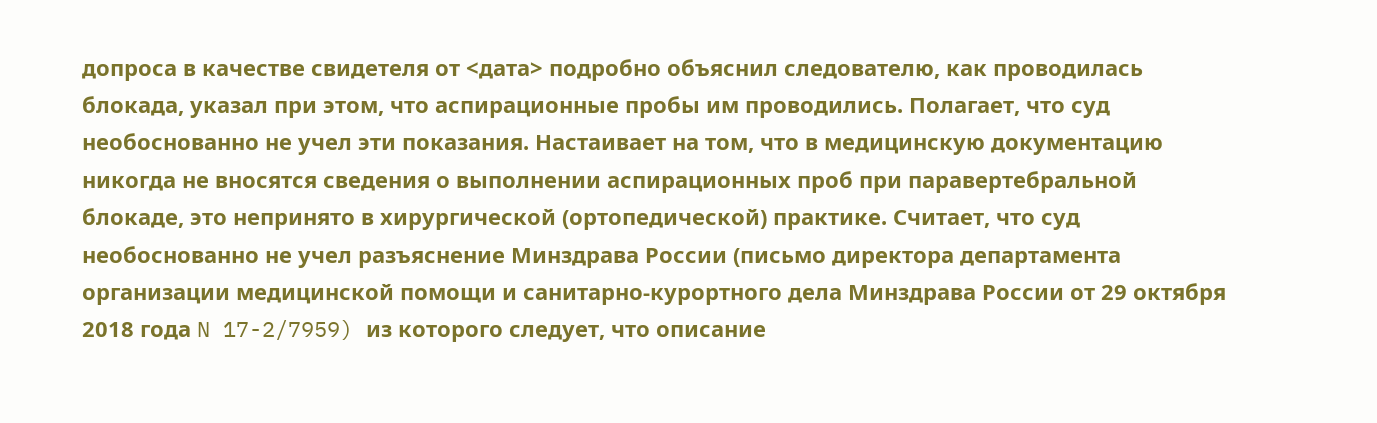допроса в качестве свидетеля от <дата> подробно объяснил следователю, как проводилась блокада, указал при этом, что аспирационные пробы им проводились. Полагает, что суд необоснованно не учел эти показания. Настаивает на том, что в медицинскую документацию никогда не вносятся сведения о выполнении аспирационных проб при паравертебральной блокаде, это непринято в хирургической (ортопедической) практике. Считает, что суд необоснованно не учел разъяснение Минздрава России (письмо директора департамента организации медицинской помощи и санитарно-курортного дела Минздрава России от 29 октября 2018 года N 17-2/7959) из которого следует, что описание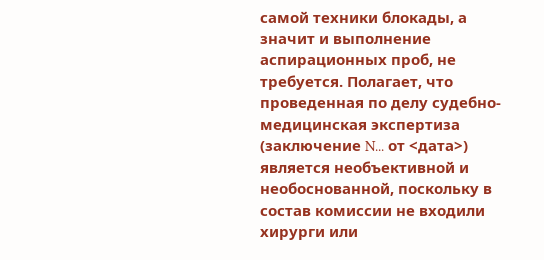самой техники блокады, а значит и выполнение аспирационных проб, не требуется. Полагает, что проведенная по делу судебно-медицинская экспертиза (заключение N... от <дата>) является необъективной и необоснованной, поскольку в состав комиссии не входили хирурги или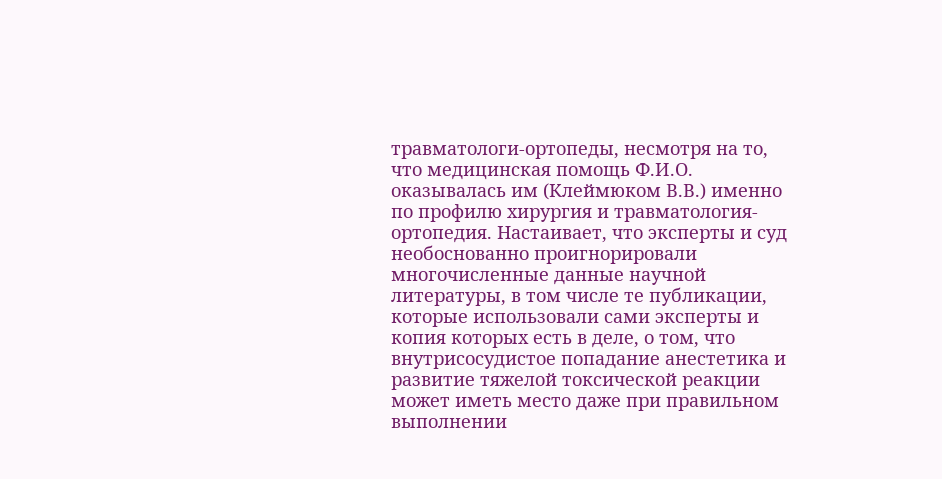травматологи-ортопеды, несмотря на то, что медицинская помощь Ф.И.О. оказывалась им (Клеймюком В.В.) именно по профилю хирургия и травматология-ортопедия. Настаивает, что эксперты и суд необоснованно проигнорировали многочисленные данные научной литературы, в том числе те публикации, которые использовали сами эксперты и копия которых есть в деле, о том, что внутрисосудистое попадание анестетика и развитие тяжелой токсической реакции может иметь место даже при правильном выполнении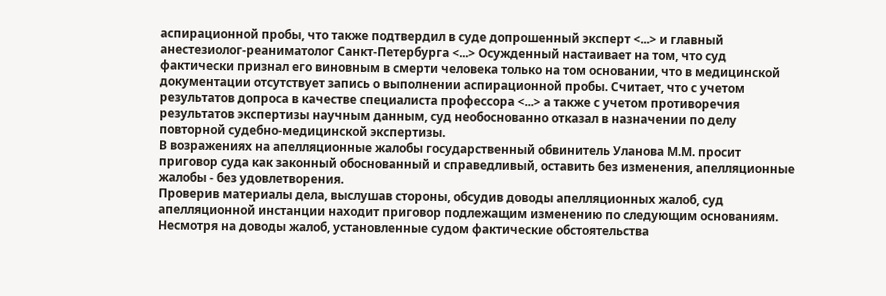аспирационной пробы, что также подтвердил в суде допрошенный эксперт <...> и главный анестезиолог-реаниматолог Санкт-Петербурга <...> Осужденный настаивает на том, что суд фактически признал его виновным в смерти человека только на том основании, что в медицинской документации отсутствует запись о выполнении аспирационной пробы. Считает, что с учетом результатов допроса в качестве специалиста профессора <...> а также с учетом противоречия результатов экспертизы научным данным, суд необоснованно отказал в назначении по делу повторной судебно-медицинской экспертизы.
В возражениях на апелляционные жалобы государственный обвинитель Уланова М.М. просит приговор суда как законный обоснованный и справедливый, оставить без изменения, апелляционные жалобы - без удовлетворения.
Проверив материалы дела, выслушав стороны, обсудив доводы апелляционных жалоб, суд апелляционной инстанции находит приговор подлежащим изменению по следующим основаниям.
Несмотря на доводы жалоб, установленные судом фактические обстоятельства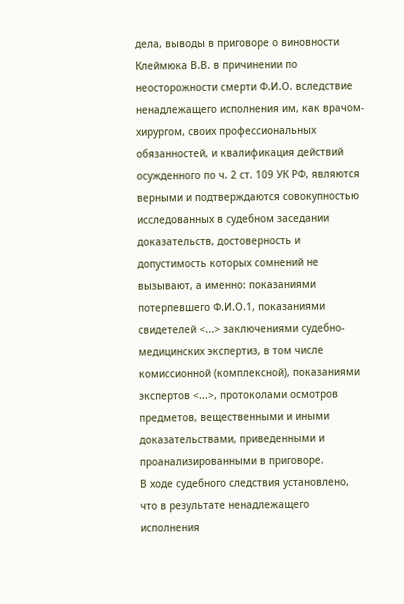дела, выводы в приговоре о виновности Клеймюка В.В. в причинении по неосторожности смерти Ф.И.О. вследствие ненадлежащего исполнения им, как врачом-хирургом, своих профессиональных обязанностей, и квалификация действий осужденного по ч. 2 ст. 109 УК РФ, являются верными и подтверждаются совокупностью исследованных в судебном заседании доказательств, достоверность и допустимость которых сомнений не вызывают, а именно: показаниями потерпевшего Ф.И.О.1, показаниями свидетелей <...> заключениями судебно-медицинских экспертиз, в том числе комиссионной (комплексной), показаниями экспертов <...>, протоколами осмотров предметов, вещественными и иными доказательствами, приведенными и проанализированными в приговоре.
В ходе судебного следствия установлено, что в результате ненадлежащего исполнения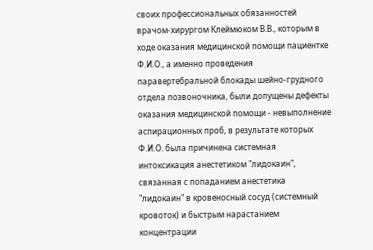своих профессиональных обязанностей врачом-хирургом Клеймюком В.В., которым в ходе оказания медицинской помощи пациентке Ф.И.О., а именно проведения паравертебральной блокады шейно-грудного отдела позвоночника, были допущены дефекты оказания медицинской помощи - невыполнение аспирационных проб, в результате которых Ф.И.О. была причинена системная интоксикация анестетиком "лидокаин", связанная с попаданием анестетика "лидокаин" в кровеносный сосуд (системный кровоток) и быстрым нарастанием концентрации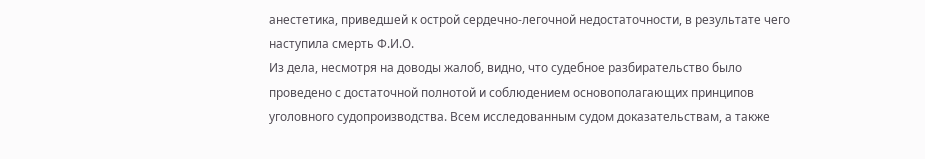анестетика, приведшей к острой сердечно-легочной недостаточности, в результате чего наступила смерть Ф.И.О.
Из дела, несмотря на доводы жалоб, видно, что судебное разбирательство было проведено с достаточной полнотой и соблюдением основополагающих принципов уголовного судопроизводства. Всем исследованным судом доказательствам, а также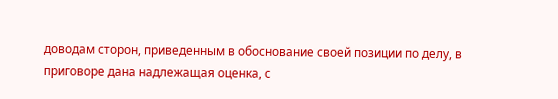доводам сторон, приведенным в обоснование своей позиции по делу, в приговоре дана надлежащая оценка, с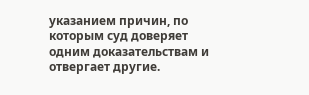указанием причин, по которым суд доверяет одним доказательствам и отвергает другие.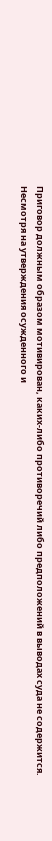Приговор должным образом мотивирован, каких-либо противоречий либо предположений в выводах суда не содержится.
Несмотря на утверждения осужденного и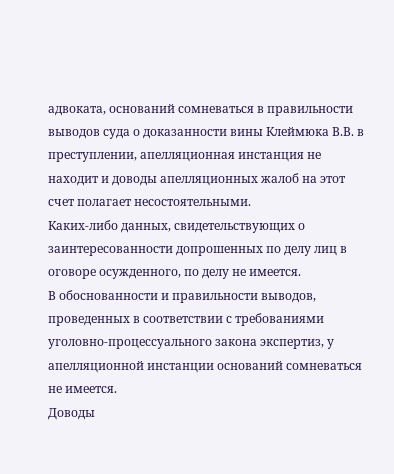адвоката, оснований сомневаться в правильности выводов суда о доказанности вины Клеймюка В.В. в преступлении, апелляционная инстанция не находит и доводы апелляционных жалоб на этот счет полагает несостоятельными.
Каких-либо данных, свидетельствующих о заинтересованности допрошенных по делу лиц в оговоре осужденного, по делу не имеется.
В обоснованности и правильности выводов, проведенных в соответствии с требованиями уголовно-процессуального закона экспертиз, у апелляционной инстанции оснований сомневаться не имеется.
Доводы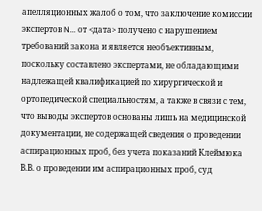апелляционных жалоб о том, что заключение комиссии экспертов N... от <дата> получено с нарушением требований закона и является необъективным, поскольку составлено экспертами, не обладающими надлежащей квалификацией по хирургической и ортопедической специальностям, а также в связи с тем, что выводы экспертов основаны лишь на медицинской документации, не содержащей сведения о проведении аспирационных проб, без учета показаний Клеймюка В.В. о проведении им аспирационных проб, суд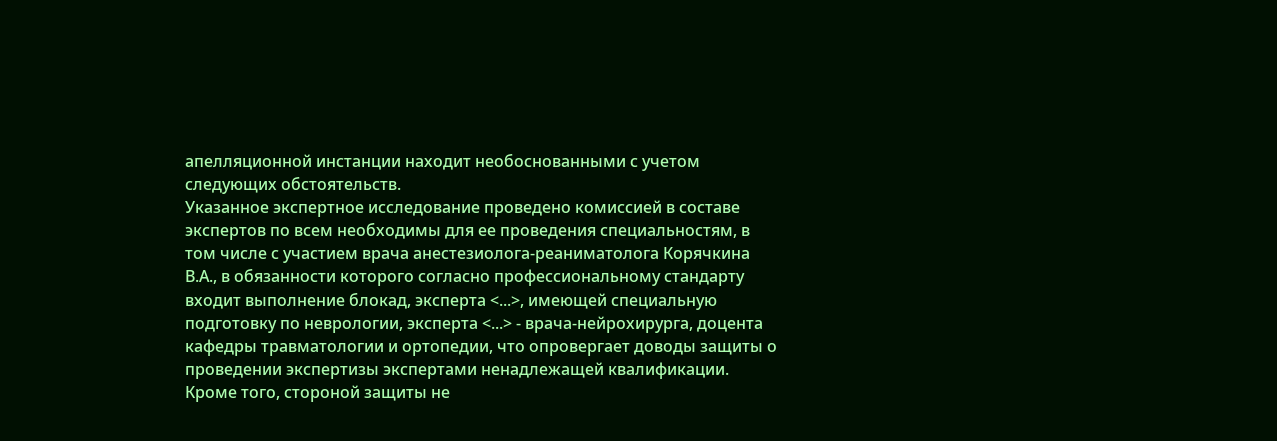апелляционной инстанции находит необоснованными с учетом следующих обстоятельств.
Указанное экспертное исследование проведено комиссией в составе экспертов по всем необходимы для ее проведения специальностям, в том числе с участием врача анестезиолога-реаниматолога Корячкина В.А., в обязанности которого согласно профессиональному стандарту входит выполнение блокад, эксперта <...>, имеющей специальную подготовку по неврологии, эксперта <...> - врача-нейрохирурга, доцента кафедры травматологии и ортопедии, что опровергает доводы защиты о проведении экспертизы экспертами ненадлежащей квалификации. Кроме того, стороной защиты не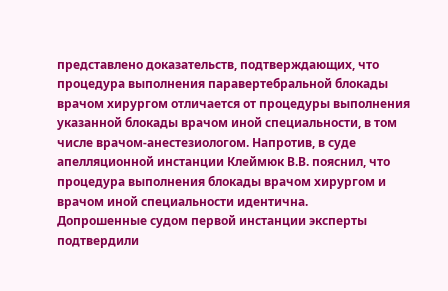представлено доказательств, подтверждающих, что процедура выполнения паравертебральной блокады врачом хирургом отличается от процедуры выполнения указанной блокады врачом иной специальности, в том числе врачом-анестезиологом. Напротив, в суде апелляционной инстанции Клеймюк В.В. пояснил, что процедура выполнения блокады врачом хирургом и врачом иной специальности идентична.
Допрошенные судом первой инстанции эксперты подтвердили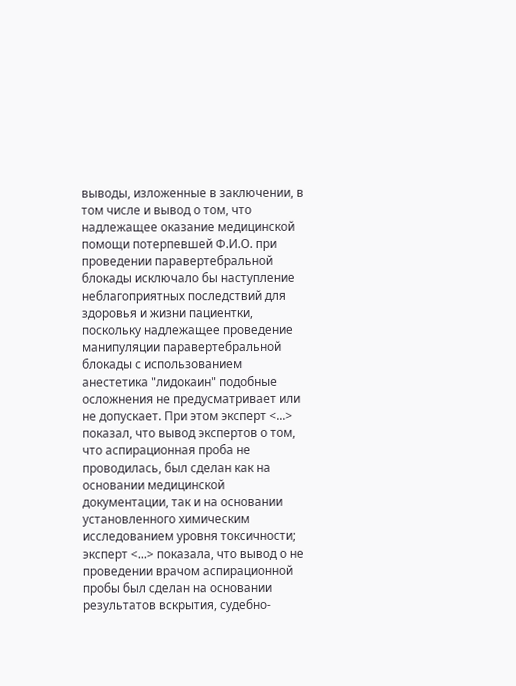выводы, изложенные в заключении, в том числе и вывод о том, что надлежащее оказание медицинской помощи потерпевшей Ф.И.О. при проведении паравертебральной блокады исключало бы наступление неблагоприятных последствий для здоровья и жизни пациентки, поскольку надлежащее проведение манипуляции паравертебральной блокады с использованием анестетика "лидокаин" подобные осложнения не предусматривает или не допускает. При этом эксперт <...> показал, что вывод экспертов о том, что аспирационная проба не проводилась, был сделан как на основании медицинской документации, так и на основании установленного химическим исследованием уровня токсичности; эксперт <...> показала, что вывод о не проведении врачом аспирационной пробы был сделан на основании результатов вскрытия, судебно-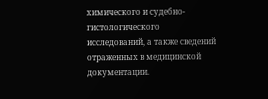химического и судебно-гистологического исследований, а также сведений отраженных в медицинской документации.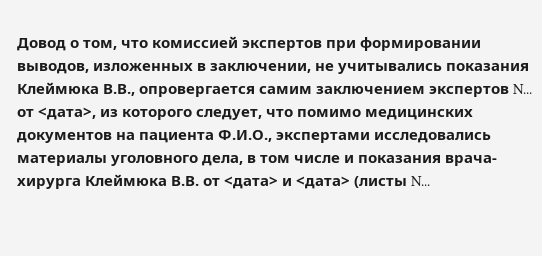Довод о том, что комиссией экспертов при формировании выводов, изложенных в заключении, не учитывались показания Клеймюка В.В., опровергается самим заключением экспертов N... от <дата>, из которого следует, что помимо медицинских документов на пациента Ф.И.О., экспертами исследовались материалы уголовного дела, в том числе и показания врача-хирурга Клеймюка В.В. от <дата> и <дата> (листы N...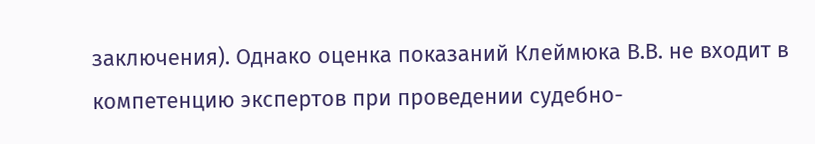заключения). Однако оценка показаний Клеймюка В.В. не входит в компетенцию экспертов при проведении судебно-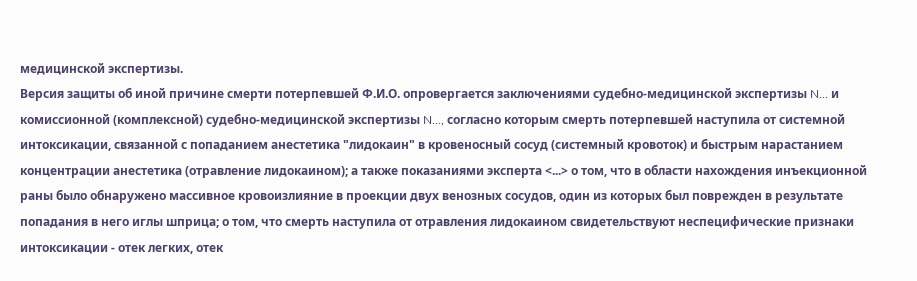медицинской экспертизы.
Версия защиты об иной причине смерти потерпевшей Ф.И.О. опровергается заключениями судебно-медицинской экспертизы N... и комиссионной (комплексной) судебно-медицинской экспертизы N..., согласно которым смерть потерпевшей наступила от системной интоксикации, связанной с попаданием анестетика "лидокаин" в кровеносный сосуд (системный кровоток) и быстрым нарастанием концентрации анестетика (отравление лидокаином); а также показаниями эксперта <...> о том, что в области нахождения инъекционной раны было обнаружено массивное кровоизлияние в проекции двух венозных сосудов, один из которых был поврежден в результате попадания в него иглы шприца; о том, что смерть наступила от отравления лидокаином свидетельствуют неспецифические признаки интоксикации - отек легких, отек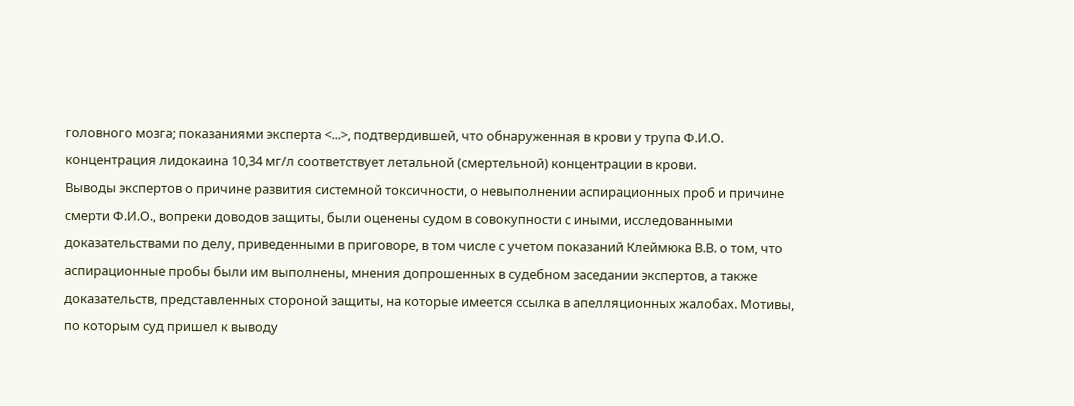головного мозга; показаниями эксперта <...>, подтвердившей, что обнаруженная в крови у трупа Ф.И.О. концентрация лидокаина 10,34 мг/л соответствует летальной (смертельной) концентрации в крови.
Выводы экспертов о причине развития системной токсичности, о невыполнении аспирационных проб и причине смерти Ф.И.О., вопреки доводов защиты, были оценены судом в совокупности с иными, исследованными доказательствами по делу, приведенными в приговоре, в том числе с учетом показаний Клеймюка В.В. о том, что аспирационные пробы были им выполнены, мнения допрошенных в судебном заседании экспертов, а также доказательств, представленных стороной защиты, на которые имеется ссылка в апелляционных жалобах. Мотивы, по которым суд пришел к выводу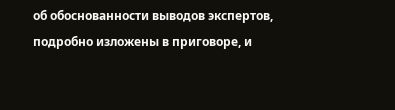об обоснованности выводов экспертов, подробно изложены в приговоре, и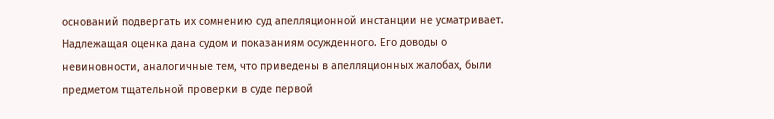оснований подвергать их сомнению суд апелляционной инстанции не усматривает.
Надлежащая оценка дана судом и показаниям осужденного. Его доводы о невиновности, аналогичные тем, что приведены в апелляционных жалобах, были предметом тщательной проверки в суде первой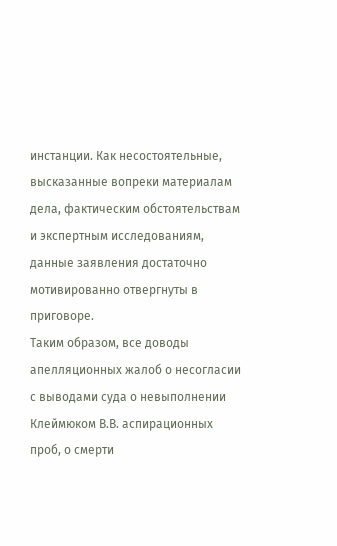инстанции. Как несостоятельные, высказанные вопреки материалам дела, фактическим обстоятельствам и экспертным исследованиям, данные заявления достаточно мотивированно отвергнуты в приговоре.
Таким образом, все доводы апелляционных жалоб о несогласии с выводами суда о невыполнении Клеймюком В.В. аспирационных проб, о смерти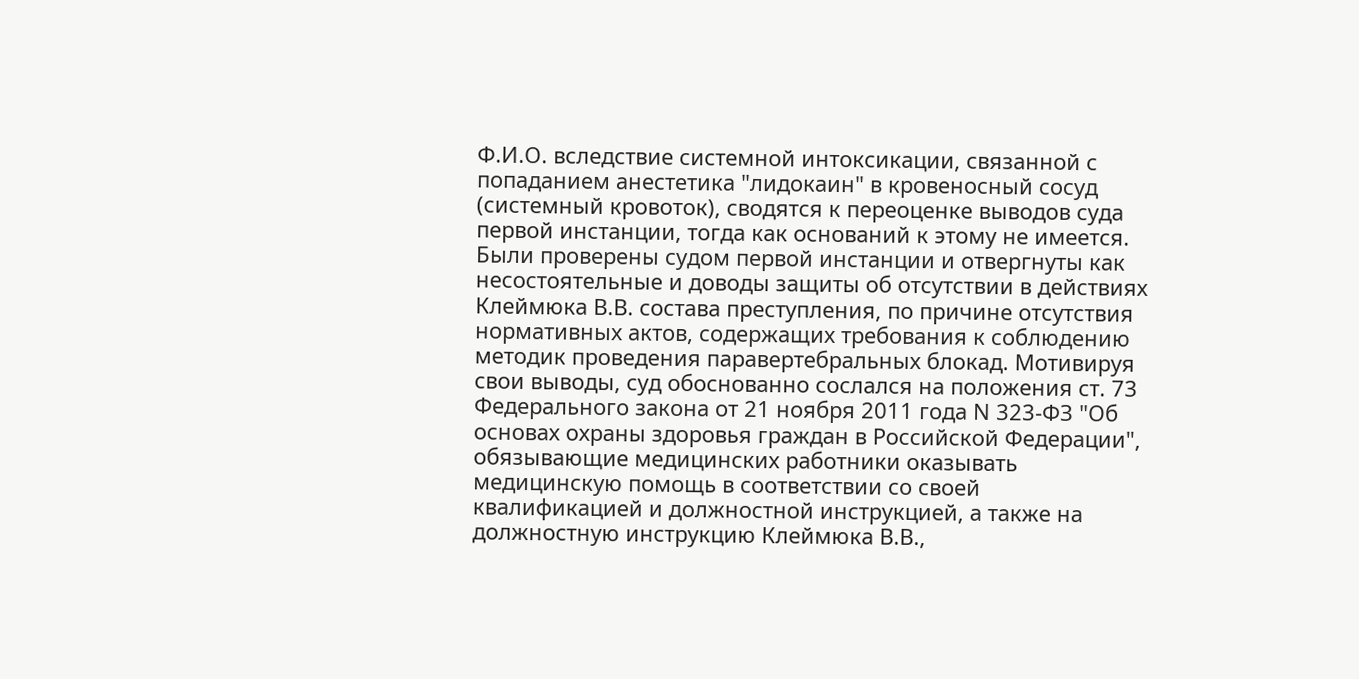Ф.И.О. вследствие системной интоксикации, связанной с попаданием анестетика "лидокаин" в кровеносный сосуд (системный кровоток), сводятся к переоценке выводов суда первой инстанции, тогда как оснований к этому не имеется.
Были проверены судом первой инстанции и отвергнуты как несостоятельные и доводы защиты об отсутствии в действиях Клеймюка В.В. состава преступления, по причине отсутствия нормативных актов, содержащих требования к соблюдению методик проведения паравертебральных блокад. Мотивируя свои выводы, суд обоснованно сослался на положения ст. 73 Федерального закона от 21 ноября 2011 года N 323-ФЗ "Об основах охраны здоровья граждан в Российской Федерации", обязывающие медицинских работники оказывать медицинскую помощь в соответствии со своей квалификацией и должностной инструкцией, а также на должностную инструкцию Клеймюка В.В.,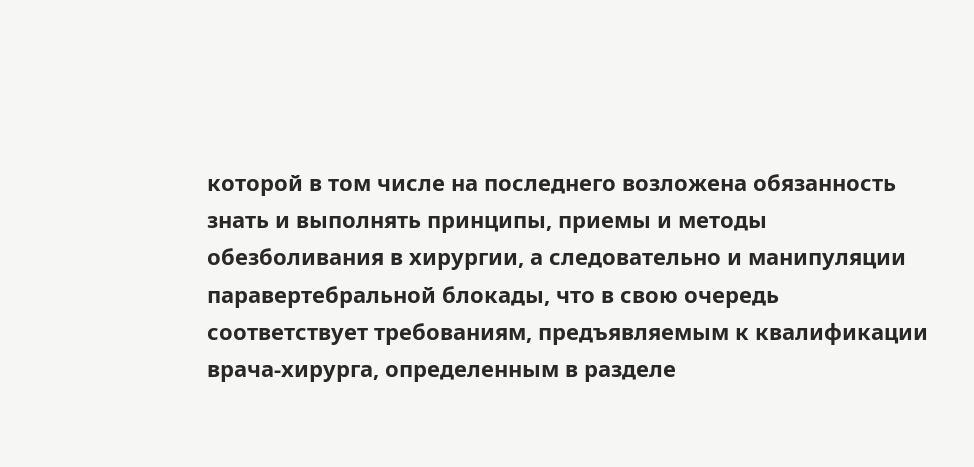которой в том числе на последнего возложена обязанность знать и выполнять принципы, приемы и методы обезболивания в хирургии, а следовательно и манипуляции паравертебральной блокады, что в свою очередь соответствует требованиям, предъявляемым к квалификации врача-хирурга, определенным в разделе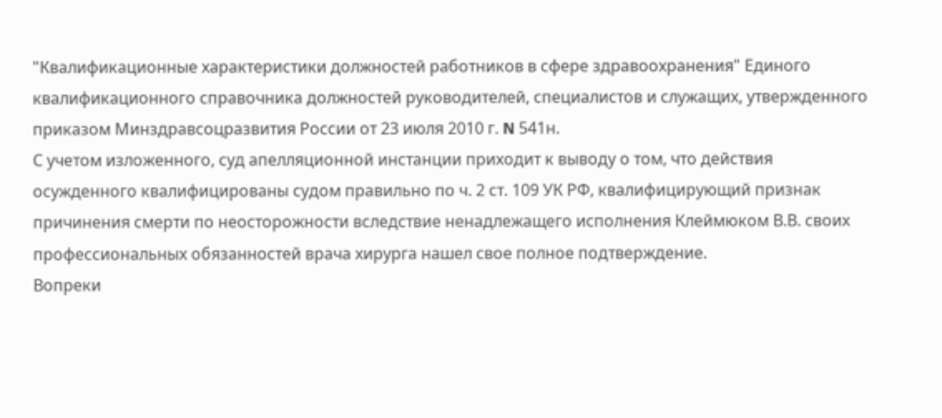"Квалификационные характеристики должностей работников в сфере здравоохранения" Единого квалификационного справочника должностей руководителей, специалистов и служащих, утвержденного приказом Минздравсоцразвития России от 23 июля 2010 г. N 541н.
С учетом изложенного, суд апелляционной инстанции приходит к выводу о том, что действия осужденного квалифицированы судом правильно по ч. 2 ст. 109 УК РФ, квалифицирующий признак причинения смерти по неосторожности вследствие ненадлежащего исполнения Клеймюком В.В. своих профессиональных обязанностей врача хирурга нашел свое полное подтверждение.
Вопреки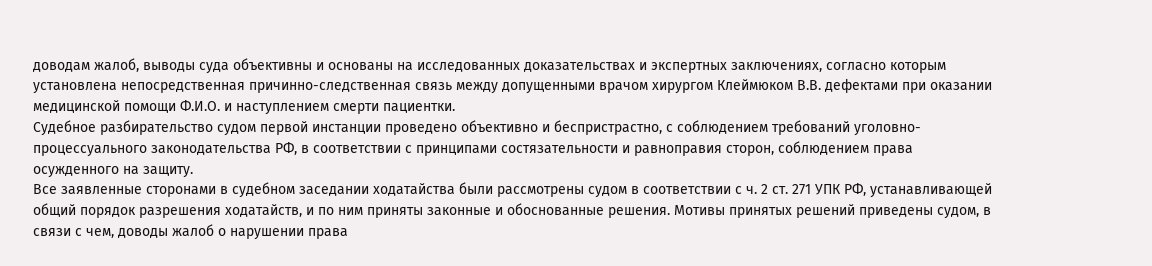доводам жалоб, выводы суда объективны и основаны на исследованных доказательствах и экспертных заключениях, согласно которым установлена непосредственная причинно-следственная связь между допущенными врачом хирургом Клеймюком В.В. дефектами при оказании медицинской помощи Ф.И.О. и наступлением смерти пациентки.
Судебное разбирательство судом первой инстанции проведено объективно и беспристрастно, с соблюдением требований уголовно-процессуального законодательства РФ, в соответствии с принципами состязательности и равноправия сторон, соблюдением права осужденного на защиту.
Все заявленные сторонами в судебном заседании ходатайства были рассмотрены судом в соответствии с ч. 2 ст. 271 УПК РФ, устанавливающей общий порядок разрешения ходатайств, и по ним приняты законные и обоснованные решения. Мотивы принятых решений приведены судом, в связи с чем, доводы жалоб о нарушении права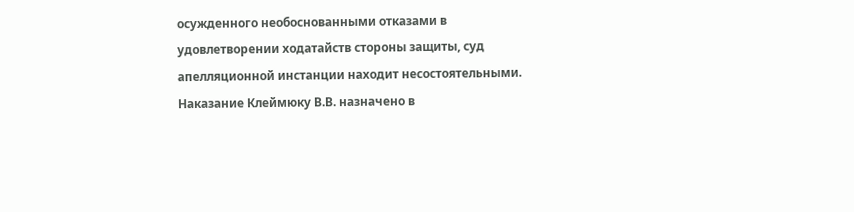осужденного необоснованными отказами в удовлетворении ходатайств стороны защиты, суд апелляционной инстанции находит несостоятельными.
Наказание Клеймюку В.В. назначено в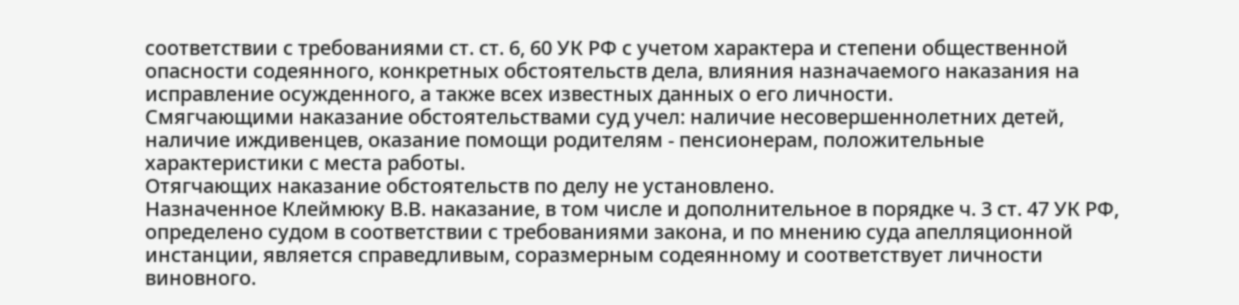соответствии с требованиями ст. ст. 6, 60 УК РФ с учетом характера и степени общественной опасности содеянного, конкретных обстоятельств дела, влияния назначаемого наказания на исправление осужденного, а также всех известных данных о его личности.
Смягчающими наказание обстоятельствами суд учел: наличие несовершеннолетних детей, наличие иждивенцев, оказание помощи родителям - пенсионерам, положительные характеристики с места работы.
Отягчающих наказание обстоятельств по делу не установлено.
Назначенное Клеймюку В.В. наказание, в том числе и дополнительное в порядке ч. 3 ст. 47 УК РФ, определено судом в соответствии с требованиями закона, и по мнению суда апелляционной инстанции, является справедливым, соразмерным содеянному и соответствует личности виновного.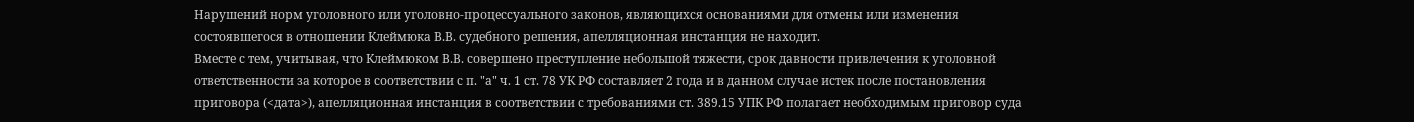Нарушений норм уголовного или уголовно-процессуального законов, являющихся основаниями для отмены или изменения состоявшегося в отношении Клеймюка В.В. судебного решения, апелляционная инстанция не находит.
Вместе с тем, учитывая, что Клеймюком В.В. совершено преступление небольшой тяжести, срок давности привлечения к уголовной ответственности за которое в соответствии с п. "а" ч. 1 ст. 78 УК РФ составляет 2 года и в данном случае истек после постановления приговора (<дата>), апелляционная инстанция в соответствии с требованиями ст. 389.15 УПК РФ полагает необходимым приговор суда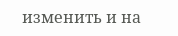изменить и на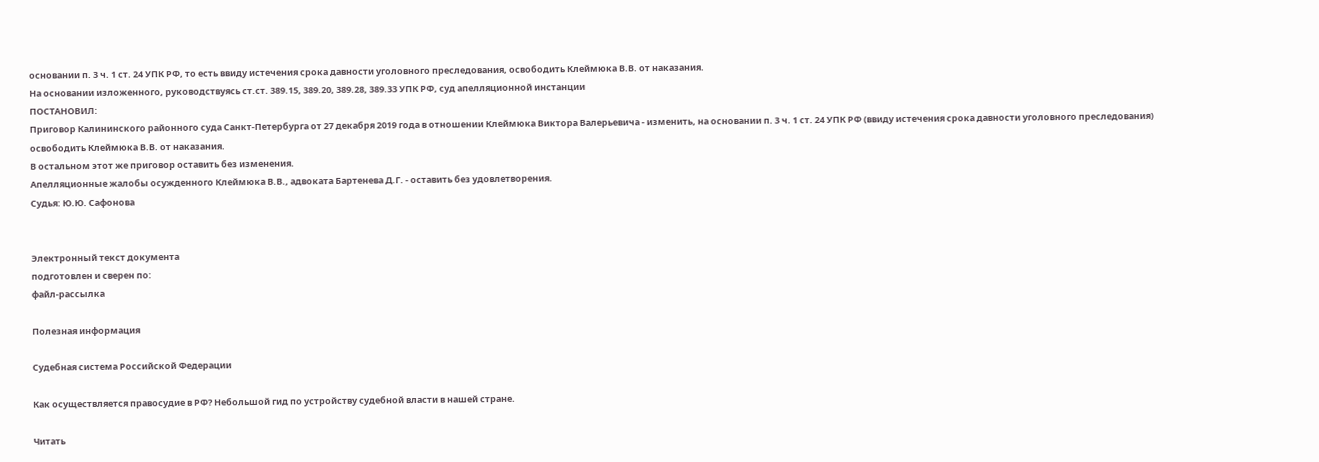основании п. 3 ч. 1 ст. 24 УПК РФ, то есть ввиду истечения срока давности уголовного преследования, освободить Клеймюка В.В. от наказания.
На основании изложенного, руководствуясь ст.ст. 389.15, 389.20, 389.28, 389.33 УПК РФ, суд апелляционной инстанции
ПОСТАНОВИЛ:
Приговор Калининского районного суда Санкт-Петербурга от 27 декабря 2019 года в отношении Клеймюка Виктора Валерьевича - изменить, на основании п. 3 ч. 1 ст. 24 УПК РФ (ввиду истечения срока давности уголовного преследования) освободить Клеймюка В.В. от наказания.
В остальном этот же приговор оставить без изменения.
Апелляционные жалобы осужденного Клеймюка В.В., адвоката Бартенева Д.Г. - оставить без удовлетворения.
Судья: Ю.Ю. Сафонова


Электронный текст документа
подготовлен и сверен по:
файл-рассылка

Полезная информация

Судебная система Российской Федерации

Как осуществляется правосудие в РФ? Небольшой гид по устройству судебной власти в нашей стране.

Читать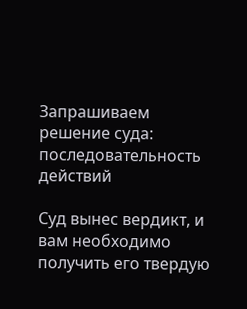Запрашиваем решение суда: последовательность действий

Суд вынес вердикт, и вам необходимо получить его твердую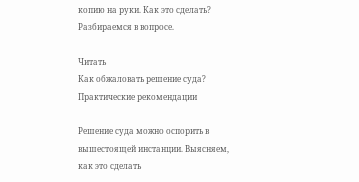копию на руки. Как это сделать? Разбираемся в вопросе.

Читать
Как обжаловать решение суда? Практические рекомендации

Решение суда можно оспорить в вышестоящей инстанции. Выясняем, как это сделать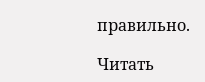правильно.

Читать